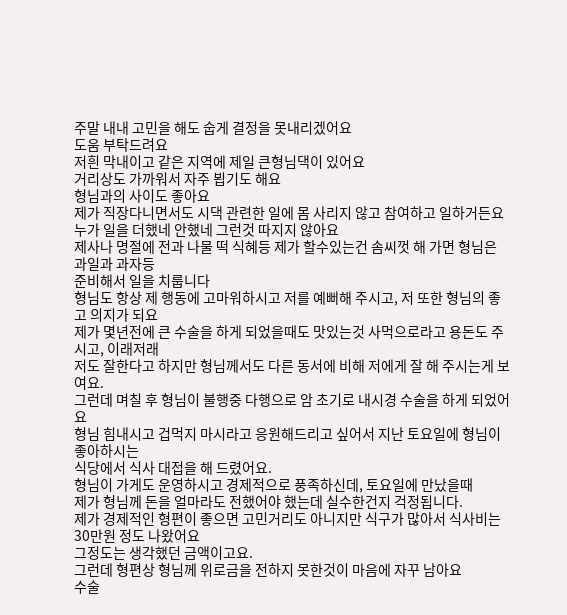주말 내내 고민을 해도 숩게 결정을 못내리겠어요
도움 부탁드려요
저흰 막내이고 같은 지역에 제일 큰형님댁이 있어요
거리상도 가까워서 자주 뵙기도 해요
형님과의 사이도 좋아요
제가 직장다니면서도 시댁 관련한 일에 몸 사리지 않고 참여하고 일하거든요
누가 일을 더했네 안했네 그런것 따지지 않아요
제사나 명절에 전과 나물 떡 식혜등 제가 할수있는건 솜씨껏 해 가면 형님은 과일과 과자등
준비해서 일을 치룹니다
형님도 항상 제 행동에 고마워하시고 저를 예뻐해 주시고, 저 또한 형님의 좋고 의지가 되요
제가 몇년전에 큰 수술을 하게 되었을때도 맛있는것 사먹으로라고 용돈도 주시고, 이래저래
저도 잘한다고 하지만 형님께서도 다른 동서에 비해 저에게 잘 해 주시는게 보여요.
그런데 며칠 후 형님이 불행중 다행으로 암 초기로 내시경 수술을 하게 되었어요
형님 힘내시고 겁먹지 마시라고 응원해드리고 싶어서 지난 토요일에 형님이 좋아하시는
식당에서 식사 대접을 해 드렸어요.
형님이 가게도 운영하시고 경제적으로 풍족하신데, 토요일에 만났을때
제가 형님께 돈을 얼마라도 전했어야 했는데 실수한건지 걱정됩니다.
제가 경제적인 형편이 좋으면 고민거리도 아니지만 식구가 많아서 식사비는 30만원 정도 나왔어요
그정도는 생각했던 금액이고요.
그런데 형편상 형님께 위로금을 전하지 못한것이 마음에 자꾸 남아요
수술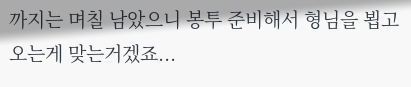까지는 며칠 남았으니 봉투 준비해서 형님을 뵙고 오는게 맞는거겠죠...